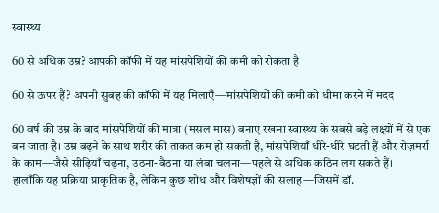स्वास्थ्य

60 से अधिक उम्र? आपकी कॉफी में यह मांसपेशियों की कमी को रोकता है

60 से ऊपर हैं? अपनी सुबह की कॉफी में यह मिलाएँ—मांसपेशियों की कमी को धीमा करने में मदद

60 वर्ष की उम्र के बाद मांसपेशियों की मात्रा (मसल मास) बनाए रखना स्वास्थ्य के सबसे बड़े लक्ष्यों में से एक बन जाता है। उम्र बढ़ने के साथ शरीर की ताकत कम हो सकती है, मांसपेशियाँ धीरे-धीरे घटती हैं और रोज़मर्रा के काम—जैसे सीढ़ियाँ चढ़ना, उठना-बैठना या लंबा चलना—पहले से अधिक कठिन लग सकते हैं।
हालाँकि यह प्रक्रिया प्राकृतिक है, लेकिन कुछ शोध और विशेषज्ञों की सलाह—जिसमें डॉ.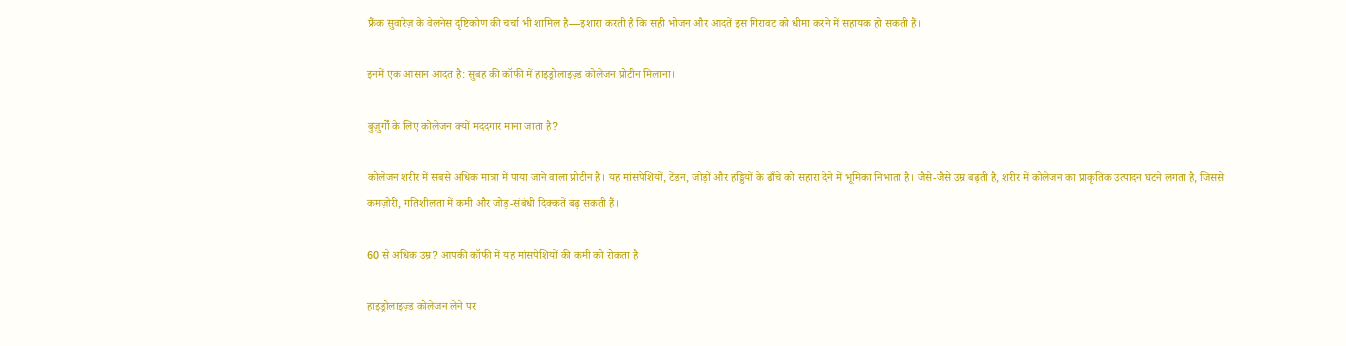फ्रैंक सुवारेज़ के वेलनेस दृष्टिकोण की चर्चा भी शामिल है—इशारा करती है कि सही भोजन और आदतें इस गिरावट को धीमा करने में सहायक हो सकती हैं।

इनमें एक आसान आदत है: सुबह की कॉफी में हाइड्रोलाइज़्ड कोलेजन प्रोटीन मिलाना।

बुज़ुर्गों के लिए कोलेजन क्यों मददगार माना जाता है?

कोलेजन शरीर में सबसे अधिक मात्रा में पाया जाने वाला प्रोटीन है। यह मांसपेशियों, टेंडन, जोड़ों और हड्डियों के ढाँचे को सहारा देने में भूमिका निभाता है। जैसे-जैसे उम्र बढ़ती है, शरीर में कोलेजन का प्राकृतिक उत्पादन घटने लगता है, जिससे कमज़ोरी, गतिशीलता में कमी और जोड़-संबंधी दिक्कतें बढ़ सकती हैं।

60 से अधिक उम्र? आपकी कॉफी में यह मांसपेशियों की कमी को रोकता है

हाइड्रोलाइज़्ड कोलेजन लेने पर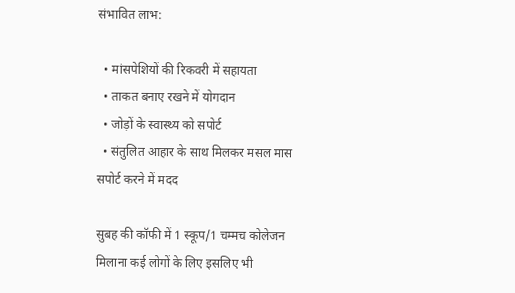संभावित लाभ:

  • मांसपेशियों की रिकवरी में सहायता
  • ताकत बनाए रखने में योगदान
  • जोड़ों के स्वास्थ्य को सपोर्ट
  • संतुलित आहार के साथ मिलकर मसल मास सपोर्ट करने में मदद

सुबह की कॉफी में 1 स्कूप/1 चम्मच कोलेजन मिलाना कई लोगों के लिए इसलिए भी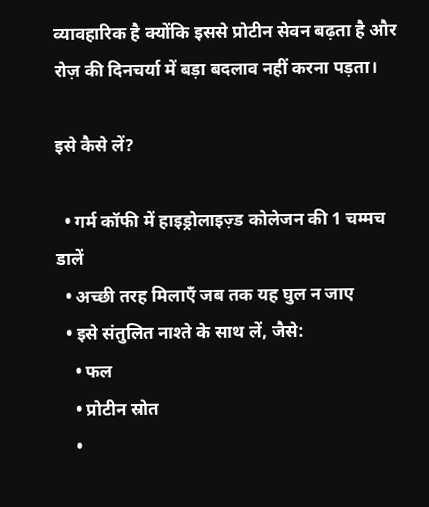व्यावहारिक है क्योंकि इससे प्रोटीन सेवन बढ़ता है और रोज़ की दिनचर्या में बड़ा बदलाव नहीं करना पड़ता।

इसे कैसे लें?

  • गर्म कॉफी में हाइड्रोलाइज़्ड कोलेजन की 1 चम्मच डालें
  • अच्छी तरह मिलाएँ जब तक यह घुल न जाए
  • इसे संतुलित नाश्ते के साथ लें, जैसे:
    • फल
    • प्रोटीन स्रोत
    •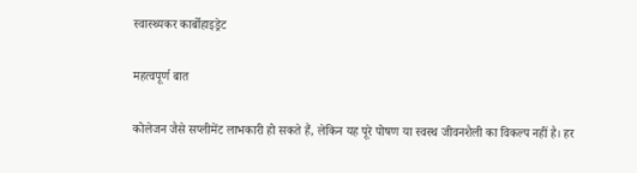स्वास्थ्यकर कार्बोहाइड्रेट

महत्वपूर्ण बात

कोलेजन जैसे सप्लीमेंट लाभकारी हो सकते हैं, लेकिन यह पूरे पोषण या स्वस्थ जीवनशैली का विकल्प नहीं है। हर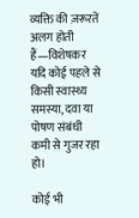व्यक्ति की ज़रूरतें अलग होती हैं—विशेषकर यदि कोई पहले से किसी स्वास्थ्य समस्या, दवा या पोषण संबंधी कमी से गुजर रहा हो।

कोई भी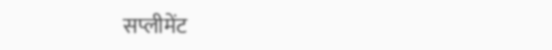सप्लीमेंट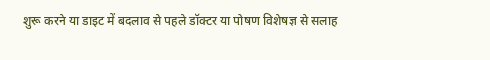शुरू करने या डाइट में बदलाव से पहले डॉक्टर या पोषण विशेषज्ञ से सलाह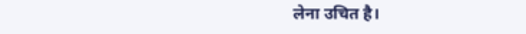लेना उचित है।